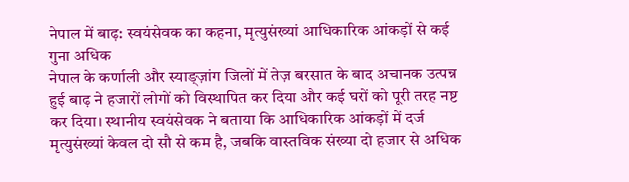नेपाल में बाढ़: स्वयंसेवक का कहना, मृत्युसंख्यां आधिकारिक आंकड़ों से कई गुना अधिक
नेपाल के कर्णाली और स्याङ्ज़ांग जिलों में तेज़ बरसात के बाद अचानक उत्पन्न हुई बाढ़ ने हजारों लोगों को विस्थापित कर दिया और कई घरों को पूरी तरह नष्ट कर दिया। स्थानीय स्वयंसेवक ने बताया कि आधिकारिक आंकड़ों में दर्ज मृत्युसंख्यां केवल दो सौ से कम है, जबकि वास्तविक संख्या दो हजार से अधिक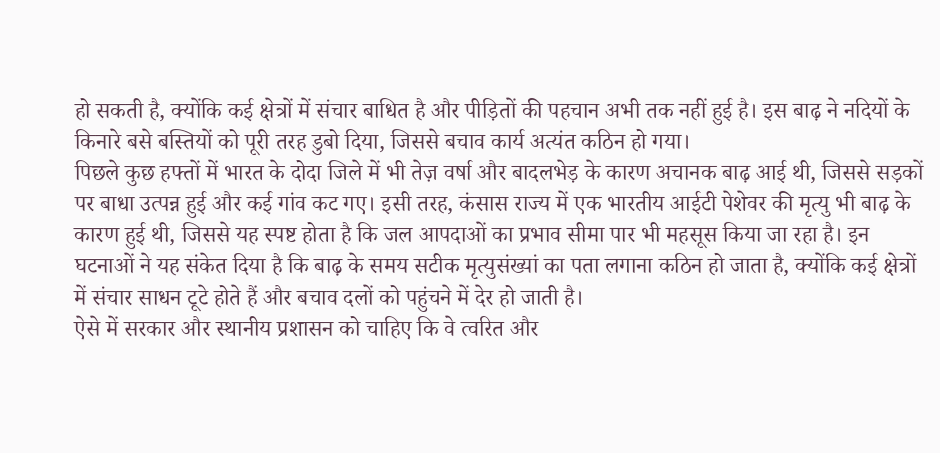हो सकती है, क्योंकि कई क्षेत्रों में संचार बाधित है और पीड़ितों की पहचान अभी तक नहीं हुई है। इस बाढ़ ने नदियों के किनारे बसे बस्तियों को पूरी तरह डुबो दिया, जिससे बचाव कार्य अत्यंत कठिन हो गया।
पिछले कुछ हफ्तों में भारत के दोदा जिले में भी तेज़ वर्षा और बादलभेड़ के कारण अचानक बाढ़ आई थी, जिससे सड़कों पर बाधा उत्पन्न हुई और कई गांव कट गए। इसी तरह, कंसास राज्य में एक भारतीय आईटी पेशेवर की मृत्यु भी बाढ़ के कारण हुई थी, जिससे यह स्पष्ट होता है कि जल आपदाओं का प्रभाव सीमा पार भी महसूस किया जा रहा है। इन घटनाओं ने यह संकेत दिया है कि बाढ़ के समय सटीक मृत्युसंख्यां का पता लगाना कठिन हो जाता है, क्योंकि कई क्षेत्रों में संचार साधन टूटे होते हैं और बचाव दलों को पहुंचने में देर हो जाती है।
ऐसे में सरकार और स्थानीय प्रशासन को चाहिए कि वे त्वरित और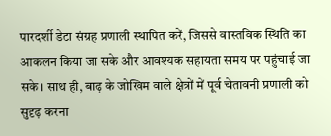पारदर्शी डेटा संग्रह प्रणाली स्थापित करें, जिससे वास्तविक स्थिति का आकलन किया जा सके और आवश्यक सहायता समय पर पहुंचाई जा सके। साथ ही, बाढ़ के जोखिम वाले क्षेत्रों में पूर्व चेतावनी प्रणाली को सुदृढ़ करना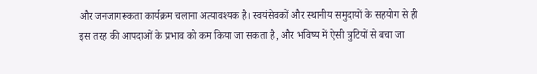और जनजागरूकता कार्यक्रम चलाना अत्यावश्यक है। स्वयंसेवकों और स्थानीय समुदायों के सहयोग से ही इस तरह की आपदाओं के प्रभाव को कम किया जा सकता है, और भविष्य में ऐसी त्रुटियों से बचा जा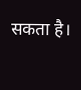सकता है।